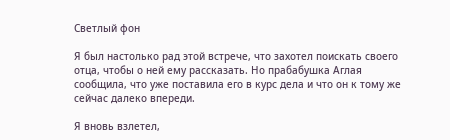Светлый фон

Я был настолько рад этой встрече, что захотел поискать своего отца, чтобы о ней ему рассказать. Но прабабушка Аглая сообщила, что уже поставила его в курс дела и что он к тому же сейчас далеко впереди.

Я вновь взлетел,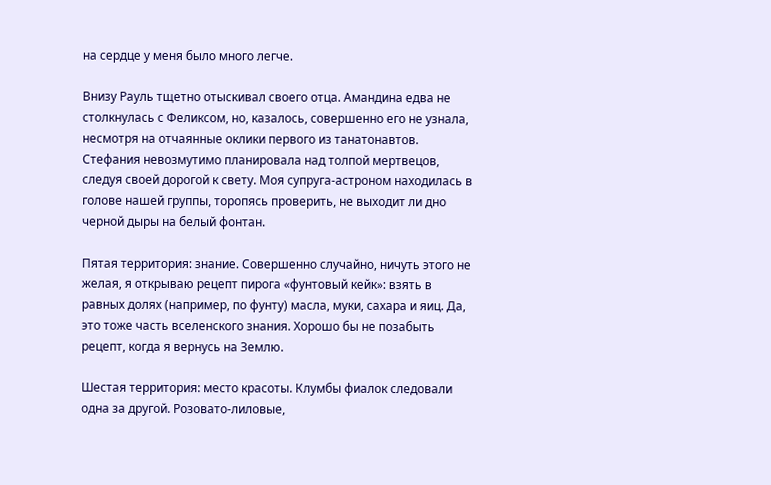на сердце у меня было много легче.

Внизу Рауль тщетно отыскивал своего отца. Амандина едва не столкнулась с Феликсом, но, казалось, совершенно его не узнала, несмотря на отчаянные оклики первого из танатонавтов. Стефания невозмутимо планировала над толпой мертвецов, следуя своей дорогой к свету. Моя супруга-астроном находилась в голове нашей группы, торопясь проверить, не выходит ли дно черной дыры на белый фонтан.

Пятая территория: знание. Совершенно случайно, ничуть этого не желая, я открываю рецепт пирога «фунтовый кейк»: взять в равных долях (например, по фунту) масла, муки, сахара и яиц. Да, это тоже часть вселенского знания. Хорошо бы не позабыть рецепт, когда я вернусь на Землю.

Шестая территория: место красоты. Клумбы фиалок следовали одна за другой. Розовато-лиловые,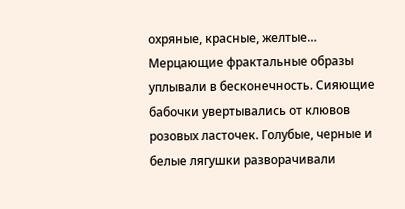охряные, красные, желтые… Мерцающие фрактальные образы уплывали в бесконечность. Сияющие бабочки увертывались от клювов розовых ласточек. Голубые, черные и белые лягушки разворачивали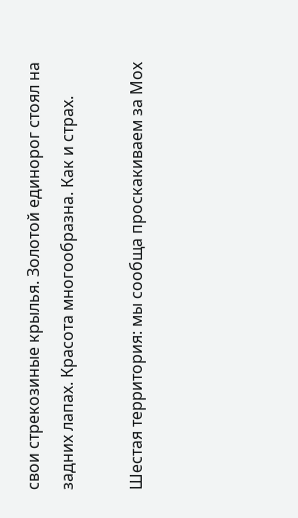свои стрекозиные крылья. Золотой единорог стоял на задних лапах. Красота многообразна. Как и страх.

Шестая территория: мы сообща проскакиваем за Мох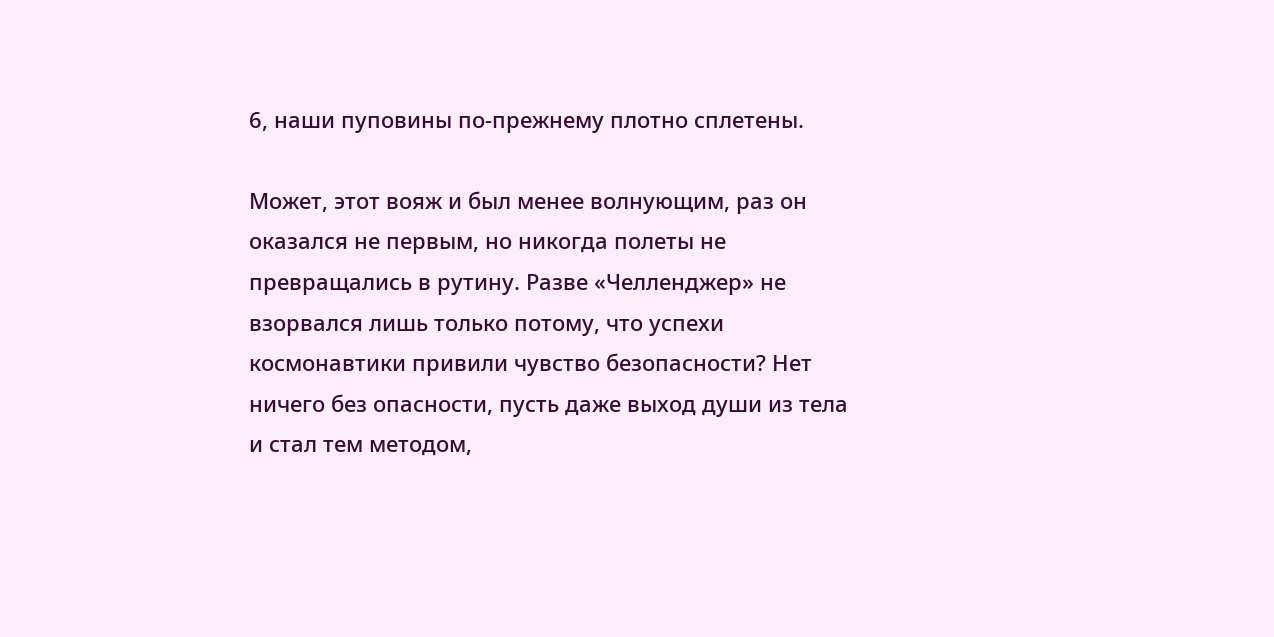6, наши пуповины по-прежнему плотно сплетены.

Может, этот вояж и был менее волнующим, раз он оказался не первым, но никогда полеты не превращались в рутину. Разве «Челленджер» не взорвался лишь только потому, что успехи космонавтики привили чувство безопасности? Нет ничего без опасности, пусть даже выход души из тела и стал тем методом,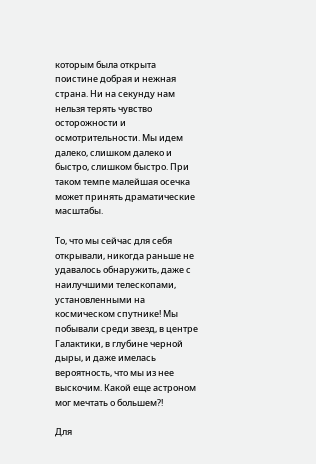которым была открыта поистине добрая и нежная страна. Ни на секунду нам нельзя терять чувство осторожности и осмотрительности. Мы идем далеко, слишком далеко и быстро, слишком быстро. При таком темпе малейшая осечка может принять драматические масштабы.

То, что мы сейчас для себя открывали, никогда раньше не удавалось обнаружить, даже с наилучшими телескопами, установленными на космическом спутнике! Мы побывали среди звезд, в центре Галактики, в глубине черной дыры, и даже имелась вероятность, что мы из нее выскочим. Какой еще астроном мог мечтать о большем?!

Для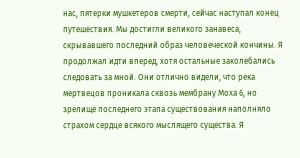нас, пятерки мушкетеров смерти, сейчас наступал конец путешествия. Мы достигли великого занавеса, скрывавшего последний образ человеческой кончины. Я продолжал идти вперед, хотя остальные заколебались следовать за мной. Они отлично видели, что река мертвецов проникала сквозь мембрану Моха 6, но зрелище последнего этапа существования наполняло страхом сердце всякого мыслящего существа. Я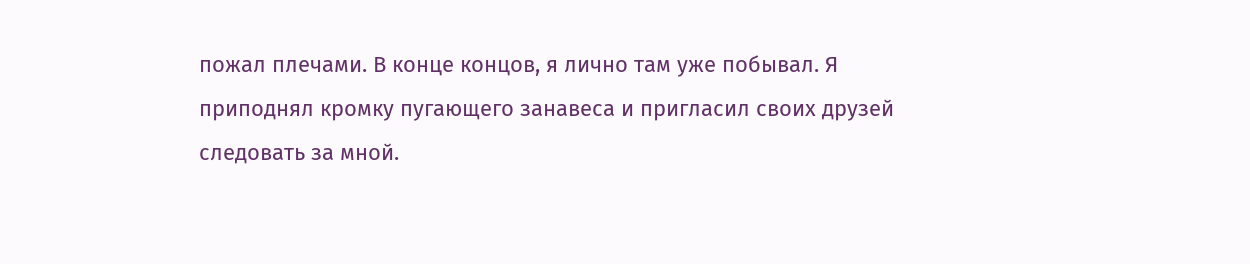пожал плечами. В конце концов, я лично там уже побывал. Я приподнял кромку пугающего занавеса и пригласил своих друзей следовать за мной.